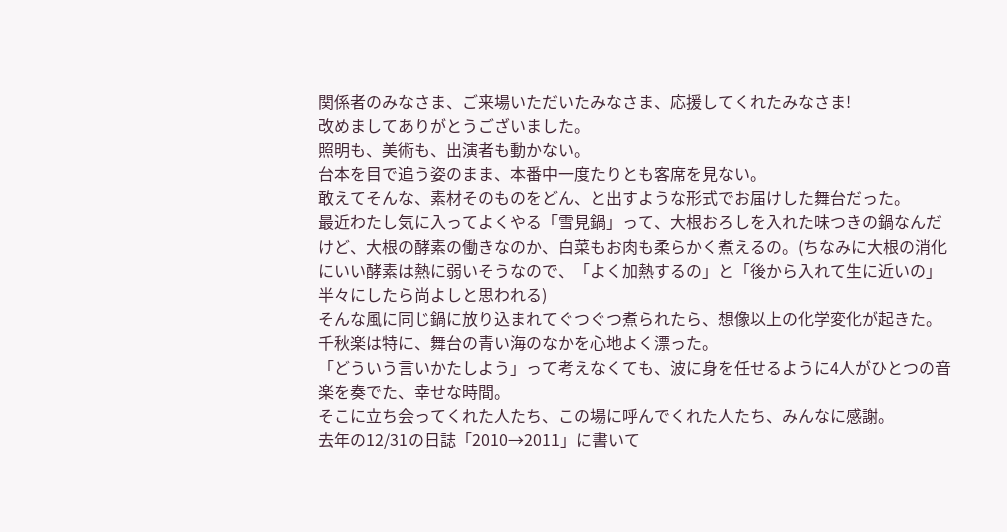関係者のみなさま、ご来場いただいたみなさま、応援してくれたみなさま!
改めましてありがとうございました。
照明も、美術も、出演者も動かない。
台本を目で追う姿のまま、本番中一度たりとも客席を見ない。
敢えてそんな、素材そのものをどん、と出すような形式でお届けした舞台だった。
最近わたし気に入ってよくやる「雪見鍋」って、大根おろしを入れた味つきの鍋なんだけど、大根の酵素の働きなのか、白菜もお肉も柔らかく煮えるの。(ちなみに大根の消化にいい酵素は熱に弱いそうなので、「よく加熱するの」と「後から入れて生に近いの」半々にしたら尚よしと思われる)
そんな風に同じ鍋に放り込まれてぐつぐつ煮られたら、想像以上の化学変化が起きた。
千秋楽は特に、舞台の青い海のなかを心地よく漂った。
「どういう言いかたしよう」って考えなくても、波に身を任せるように4人がひとつの音楽を奏でた、幸せな時間。
そこに立ち会ってくれた人たち、この場に呼んでくれた人たち、みんなに感謝。
去年の12/31の日誌「2010→2011」に書いて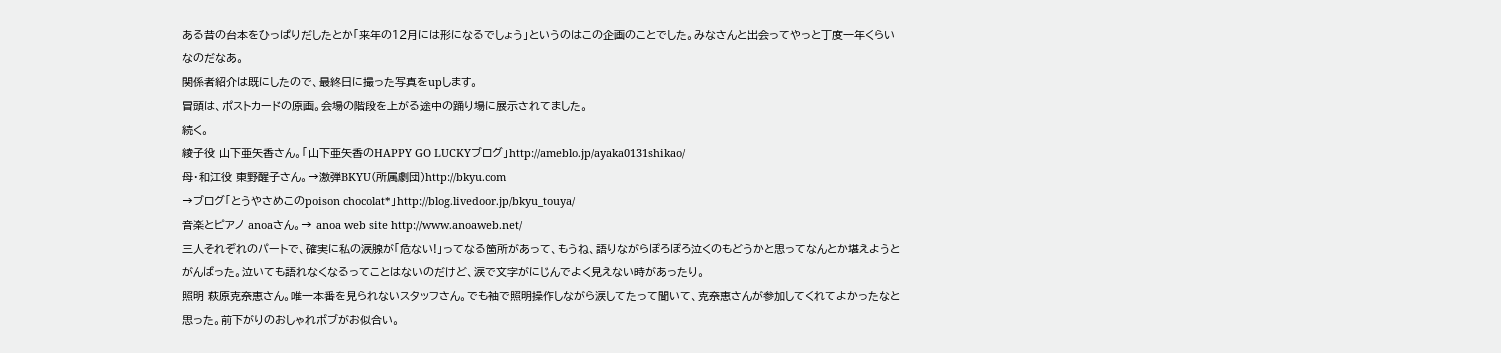ある昔の台本をひっぱりだしたとか「来年の12月には形になるでしょう」というのはこの企画のことでした。みなさんと出会ってやっと丁度一年くらいなのだなあ。
関係者紹介は既にしたので、最終日に撮った写真をupします。
冒頭は、ポストカードの原画。会場の階段を上がる途中の踊り場に展示されてました。
続く。
綾子役 山下亜矢香さん。「山下亜矢香のHAPPY GO LUCKYブログ」http://ameblo.jp/ayaka0131shikao/
母・和江役 東野醒子さん。→激弾BKYU(所属劇団)http://bkyu.com
→ブログ「とうやさめこのpoison chocolat*」http://blog.livedoor.jp/bkyu_touya/
音楽とピアノ anoaさん。→ anoa web site http://www.anoaweb.net/
三人それぞれのパートで、確実に私の涙腺が「危ない!」ってなる箇所があって、もうね、語りながらぽろぽろ泣くのもどうかと思ってなんとか堪えようとがんばった。泣いても語れなくなるってことはないのだけど、涙で文字がにじんでよく見えない時があったり。
照明 萩原克奈恵さん。唯一本番を見られないスタッフさん。でも袖で照明操作しながら涙してたって聞いて、克奈恵さんが参加してくれてよかったなと思った。前下がりのおしゃれボブがお似合い。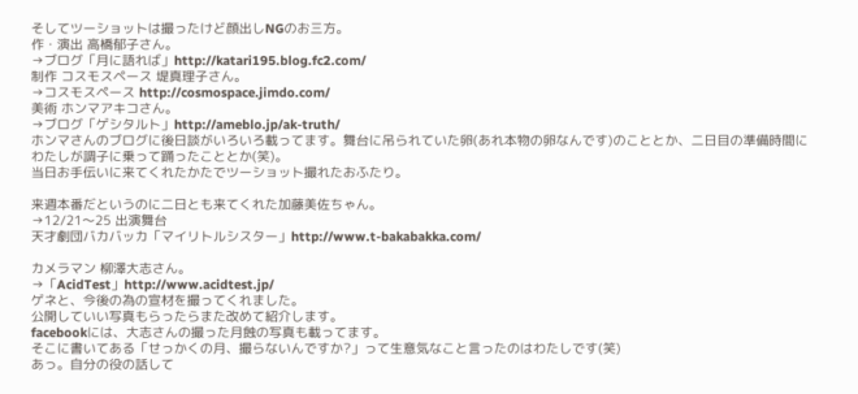そしてツーショットは撮ったけど顔出しNGのお三方。
作・演出 高橋郁子さん。
→ブログ「月に語れば」http://katari195.blog.fc2.com/
制作 コスモスペース 堤真理子さん。
→コスモスペース http://cosmospace.jimdo.com/
美術 ホンマアキコさん。
→ブログ「ゲシタルト」http://ameblo.jp/ak-truth/
ホンマさんのブログに後日談がいろいろ載ってます。舞台に吊られていた卵(あれ本物の卵なんです)のこととか、二日目の準備時間にわたしが調子に乗って踊ったこととか(笑)。
当日お手伝いに来てくれたかたでツーショット撮れたおふたり。

来週本番だというのに二日とも来てくれた加藤美佐ちゃん。
→12/21〜25 出演舞台
天才劇団バカバッカ「マイリトルシスター」http://www.t-bakabakka.com/

カメラマン 柳澤大志さん。
→「AcidTest」http://www.acidtest.jp/
ゲネと、今後の為の宣材を撮ってくれました。
公開していい写真もらったらまた改めて紹介します。
facebookには、大志さんの撮った月蝕の写真も載ってます。
そこに書いてある「せっかくの月、撮らないんですか?」って生意気なこと言ったのはわたしです(笑)
あっ。自分の役の話して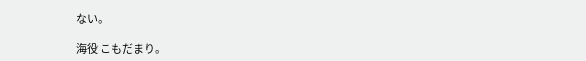ない。

海役 こもだまり。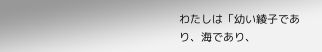わたしは「幼い綾子であり、海であり、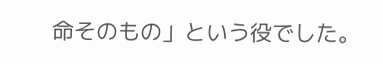命そのもの」という役でした。